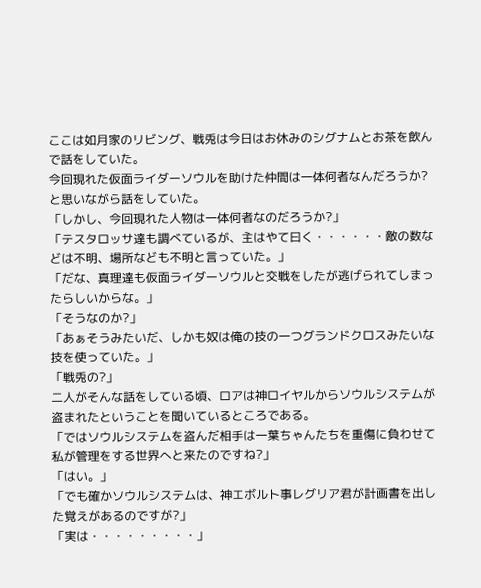ここは如月家のリビング、戦兎は今日はお休みのシグナムとお茶を飲んで話をしていた。
今回現れた仮面ライダーソウルを助けた仲間は一体何者なんだろうか?と思いながら話をしていた。
「しかし、今回現れた人物は一体何者なのだろうか?」
「テスタロッサ達も調べているが、主はやて曰く・・・・・・敵の数などは不明、場所なども不明と言っていた。」
「だな、真理達も仮面ライダーソウルと交戦をしたが逃げられてしまったらしいからな。」
「そうなのか?」
「あぁそうみたいだ、しかも奴は俺の技の一つグランドクロスみたいな技を使っていた。」
「戦兎の?」
二人がそんな話をしている頃、ロアは神ロイヤルからソウルシステムが盗まれたということを聞いているところである。
「ではソウルシステムを盗んだ相手は一葉ちゃんたちを重傷に負わせて私が管理をする世界へと来たのですね?」
「はい。」
「でも確かソウルシステムは、神エボルト事レグリア君が計画書を出した覚えがあるのですが?」
「実は・・・・・・・・・」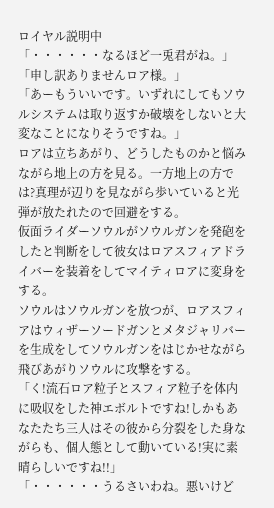ロイヤル説明中
「・・・・・・なるほど一兎君がね。」
「申し訳ありませんロア様。」
「あーもういいです。いずれにしてもソウルシステムは取り返すか破壊をしないと大変なことになりそうですね。」
ロアは立ちあがり、どうしたものかと悩みながら地上の方を見る。一方地上の方では?真理が辺りを見ながら歩いていると光弾が放たれたので回避をする。
仮面ライダーソウルがソウルガンを発砲をしたと判断をして彼女はロアスフィアドライバーを装着をしてマイティロアに変身をする。
ソウルはソウルガンを放つが、ロアスフィアはウィザーソードガンとメタジャリバーを生成をしてソウルガンをはじかせながら飛びあがりソウルに攻撃をする。
「く!流石ロア粒子とスフィア粒子を体内に吸収をした神エボルトですね!しかもあなたたち三人はその彼から分裂をした身ながらも、個人態として動いている!実に素晴らしいですね!!」
「・・・・・・うるさいわね。悪いけど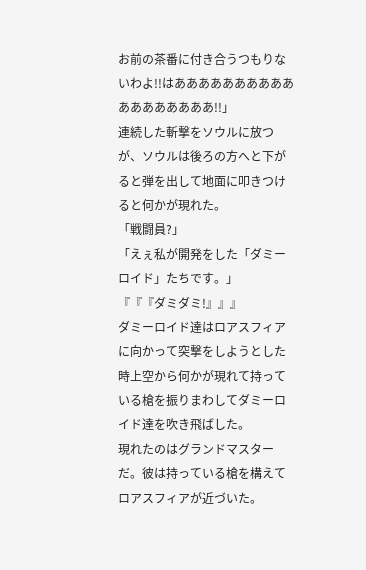お前の茶番に付き合うつもりないわよ!!はああああああああああああああああああ!!」
連続した斬撃をソウルに放つが、ソウルは後ろの方へと下がると弾を出して地面に叩きつけると何かが現れた。
「戦闘員?」
「えぇ私が開発をした「ダミーロイド」たちです。」
『『『ダミダミ!』』』
ダミーロイド達はロアスフィアに向かって突撃をしようとした時上空から何かが現れて持っている槍を振りまわしてダミーロイド達を吹き飛ばした。
現れたのはグランドマスターだ。彼は持っている槍を構えてロアスフィアが近づいた。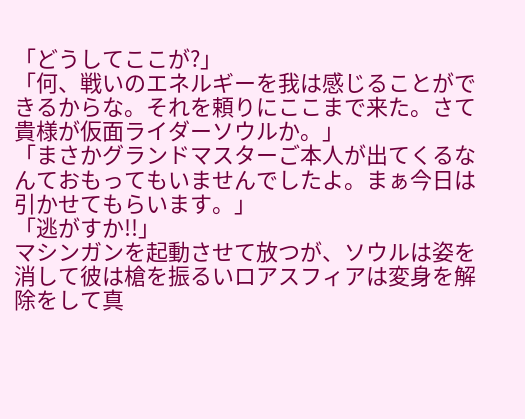「どうしてここが?」
「何、戦いのエネルギーを我は感じることができるからな。それを頼りにここまで来た。さて貴様が仮面ライダーソウルか。」
「まさかグランドマスターご本人が出てくるなんておもってもいませんでしたよ。まぁ今日は引かせてもらいます。」
「逃がすか!!」
マシンガンを起動させて放つが、ソウルは姿を消して彼は槍を振るいロアスフィアは変身を解除をして真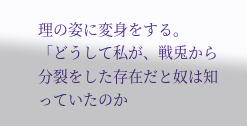理の姿に変身をする。
「どうして私が、戦兎から分裂をした存在だと奴は知っていたのか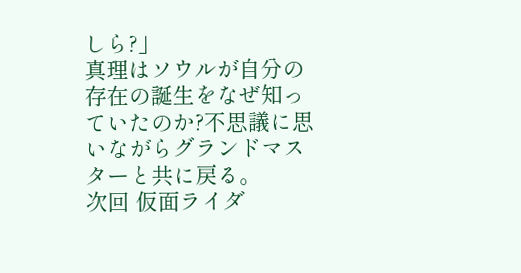しら?」
真理はソウルが自分の存在の誕生をなぜ知っていたのか?不思議に思いながらグランドマスターと共に戻る。
次回 仮面ライダ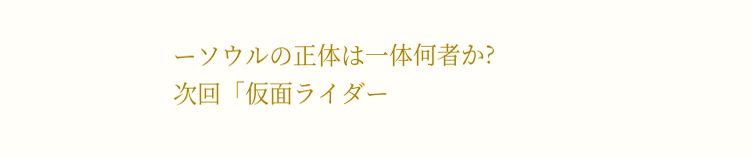ーソウルの正体は一体何者か?
次回「仮面ライダー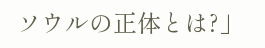ソウルの正体とは?」